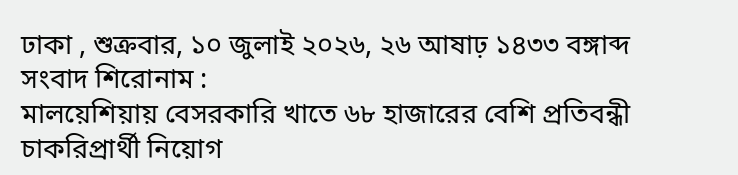ঢাকা , শুক্রবার, ১০ জুলাই ২০২৬, ২৬ আষাঢ় ১৪৩৩ বঙ্গাব্দ
সংবাদ শিরোনাম :
মালয়েশিয়ায় বেসরকারি খাতে ৬৮ হাজারের বেশি প্রতিবন্ধী চাকরিপ্রার্থী নিয়োগ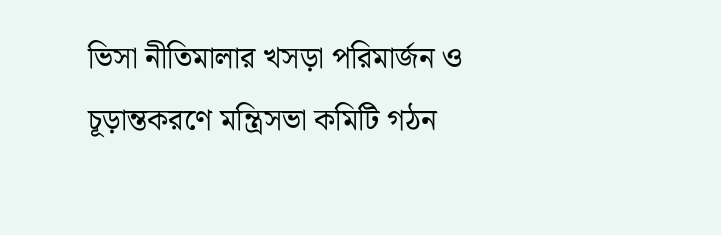ভিসা নীতিমালার খসড়া পরিমার্জন ও চূড়ান্তকরণে মন্ত্রিসভা কমিটি গঠন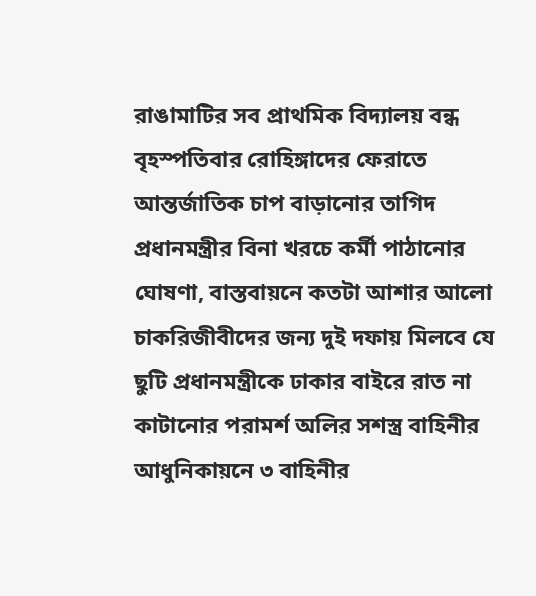রাঙামাটির সব প্রাথমিক বিদ্যালয় বন্ধ বৃহস্পতিবার রোহিঙ্গাদের ফেরাতে আন্তর্জাতিক চাপ বাড়ানোর তাগিদ প্রধানমন্ত্রীর বিনা খরচে কর্মী পাঠানোর ঘোষণা, বাস্তবায়নে কতটা আশার আলো চাকরিজীবীদের জন্য দুই দফায় মিলবে যে ছুটি প্রধানমন্ত্রীকে ঢাকার বাইরে রাত না কাটানোর পরামর্শ অলির সশস্ত্র বাহিনীর আধুনিকায়নে ৩ বাহিনীর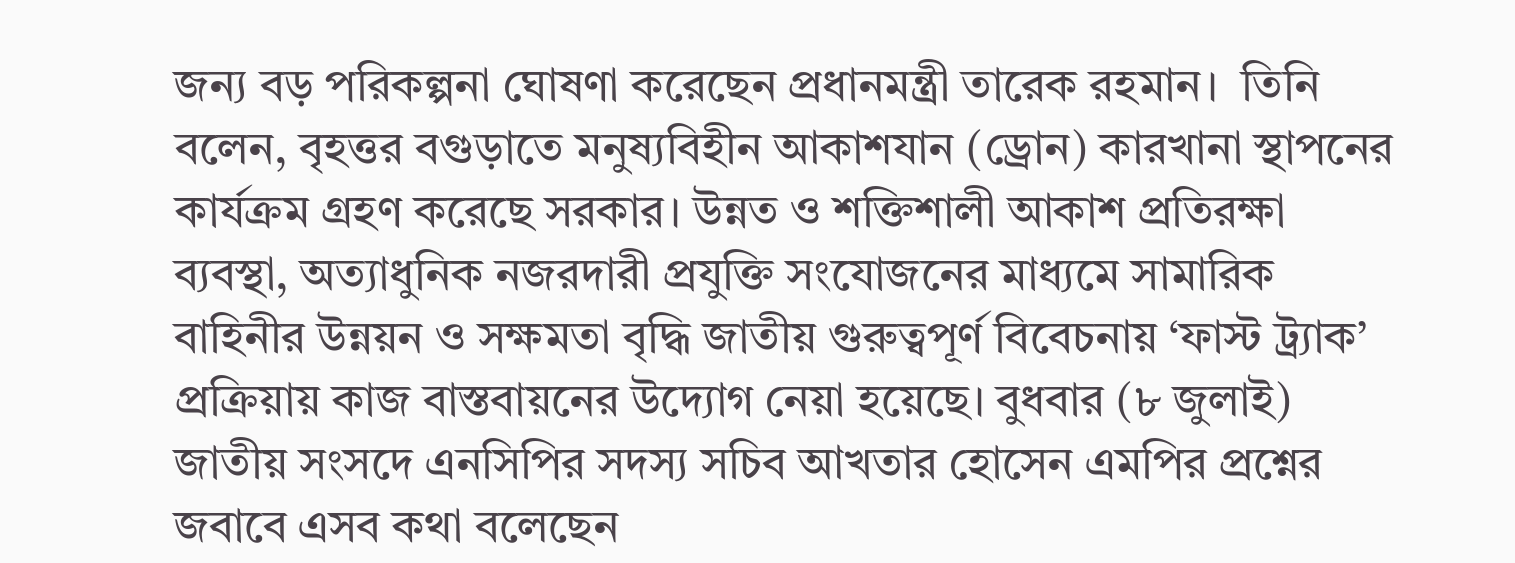জন্য বড় পরিকল্পনা ঘোষণা করেছেন প্রধানমন্ত্রী তারেক রহমান।  তিনি বলেন, বৃহত্তর বগুড়াতে মনুষ্যবিহীন আকাশযান (ড্রোন) কারখানা স্থাপনের কার্যক্রম গ্রহণ করেছে সরকার। উন্নত ও শক্তিশালী আকাশ প্রতিরক্ষা ব্যবস্থা, অত্যাধুনিক নজরদারী প্রযুক্তি সংযোজনের মাধ্যমে সামারিক বাহিনীর উন্নয়ন ও সক্ষমতা বৃদ্ধি জাতীয় গুরুত্বপূর্ণ বিবেচনায় ‘ফাস্ট ট্র্যাক’ প্রক্রিয়ায় কাজ বাস্তবায়নের উদ্যোগ নেয়া হয়েছে। বুধবার (৮ জুলাই) জাতীয় সংসদে এনসিপির সদস্য সচিব আখতার হোসেন এমপির প্রশ্নের জবাবে এসব কথা বলেছেন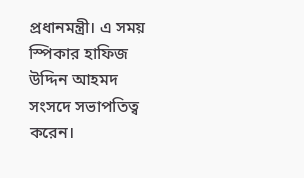প্রধানমন্ত্রী। এ সময় স্পিকার হাফিজ উদ্দিন আহমদ সংসদে সভাপতিত্ব করেন।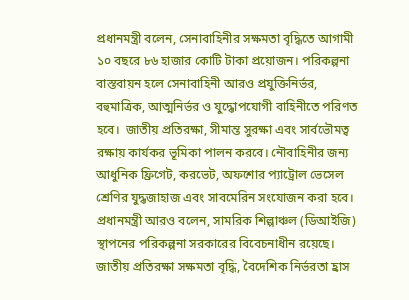প্রধানমন্ত্রী বলেন, সেনাবাহিনীর সক্ষমতা বৃদ্ধিতে আগামী ১০ বছরে ৮৬ হাজার কোটি টাকা প্রয়োজন। পরিকল্পনা বাস্তবায়ন হলে সেনাবাহিনী আরও প্রযুক্তিনির্ভর, বহুমাত্রিক, আত্মনির্ভর ও যুদ্ধোপযোগী বাহিনীতে পরিণত হবে।  জাতীয় প্রতিরক্ষা, সীমান্ত সুরক্ষা এবং সার্বভৌমত্ব রক্ষায় কার্যকর ভূমিকা পালন করবে। নৌবাহিনীর জন্য আধুনিক ফ্রিগেট, করভেট, অফশোর প্যাট্রোল ভেসেল শ্রেণির যুদ্ধজাহাজ এবং সাবমেরিন সংযোজন করা হবে। প্রধানমন্ত্রী আরও বলেন, সামরিক শিল্পাঞ্চল (ডিআইজি) স্থাপনের পরিকল্পনা সরকারের বিবেচনাধীন রয়েছে। জাতীয় প্রতিরক্ষা সক্ষমতা বৃদ্ধি, বৈদেশিক নির্ভরতা হ্রাস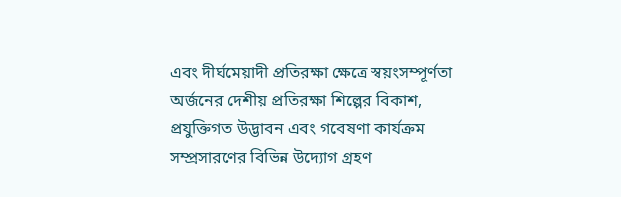এবং দীর্ঘমেয়াদী প্রতিরক্ষা ক্ষেত্রে স্বয়ংসম্পূর্ণতা অর্জনের দেশীয় প্রতিরক্ষা শিল্পের বিকাশ, প্রযুক্তিগত উদ্ভাবন এবং গবেষণা কার্যক্রম সম্প্রসারণের বিভিন্ন উদ্যোগ গ্রহণ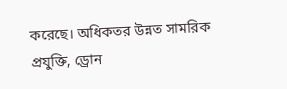করেছে। অধিকতর উন্নত সামরিক প্রযুক্তি, ড্রোন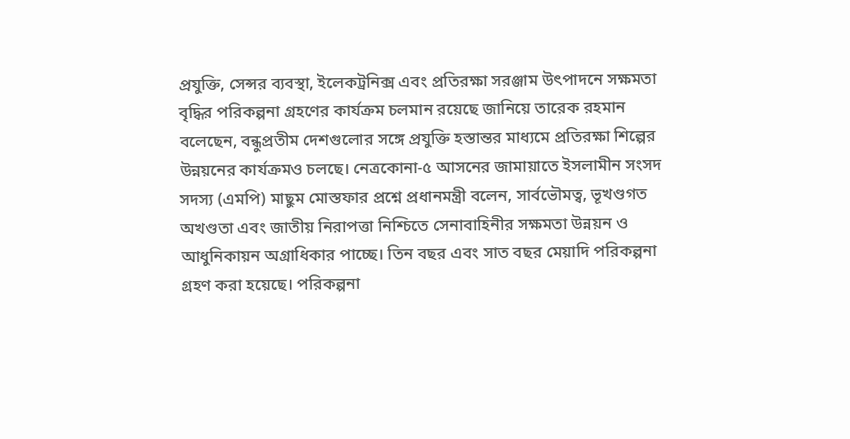প্রযুক্তি, সেন্সর ব্যবস্থা, ইলেকট্রনিক্স এবং প্রতিরক্ষা সরঞ্জাম উৎপাদনে সক্ষমতা বৃদ্ধির পরিকল্পনা গ্রহণের কার্যক্রম চলমান রয়েছে জানিয়ে তারেক রহমান বলেছেন, বন্ধুপ্রতীম দেশগুলোর সঙ্গে প্রযুক্তি হস্তান্তর মাধ্যমে প্রতিরক্ষা শিল্পের উন্নয়নের কার্যক্রমও চলছে। নেত্রকোনা-৫ আসনের জামায়াতে ইসলামীন সংসদ সদস্য (এমপি) মাছুম মোস্তফার প্রশ্নে প্রধানমন্ত্রী বলেন, সার্বভৌমত্ব, ভূখণ্ডগত অখণ্ডতা এবং জাতীয় নিরাপত্তা নিশ্চিতে সেনাবাহিনীর সক্ষমতা উন্নয়ন ও আধুনিকায়ন অগ্রাধিকার পাচ্ছে। তিন বছর এবং সাত বছর মেয়াদি পরিকল্পনা গ্রহণ করা হয়েছে। পরিকল্পনা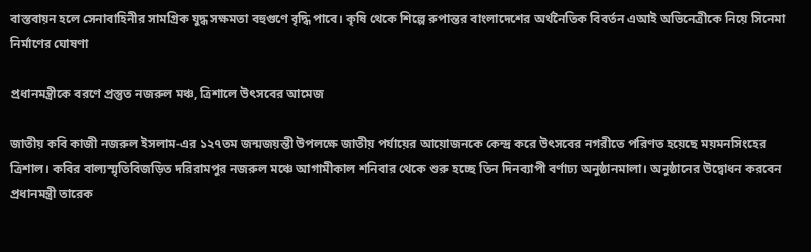বাস্তবায়ন হলে সেনাবাহিনীর সামগ্রিক যুদ্ধ সক্ষমতা বহুগুণে বৃদ্ধি পাবে। কৃষি থেকে শিল্পে রুপান্তর বাংলাদেশের অর্থনৈতিক বিবর্তন এআই অভিনেত্রীকে নিয়ে সিনেমা নির্মাণের ঘোষণা

প্রধানমন্ত্রীকে বরণে প্রস্তুত নজরুল মঞ্চ, ত্রিশালে উৎসবের আমেজ

জাতীয় কবি কাজী নজরুল ইসলাম-এর ১২৭তম জন্মজয়ন্তী উপলক্ষে জাতীয় পর্যায়ের আয়োজনকে কেন্দ্র করে উৎসবের নগরীতে পরিণত হয়েছে ময়মনসিংহের ত্রিশাল। কবির বাল্যস্মৃতিবিজড়িত দরিরামপুর নজরুল মঞ্চে আগামীকাল শনিবার থেকে শুরু হচ্ছে তিন দিনব্যাপী বর্ণাঢ্য অনুষ্ঠানমালা। অনুষ্ঠানের উদ্বোধন করবেন প্রধানমন্ত্রী তারেক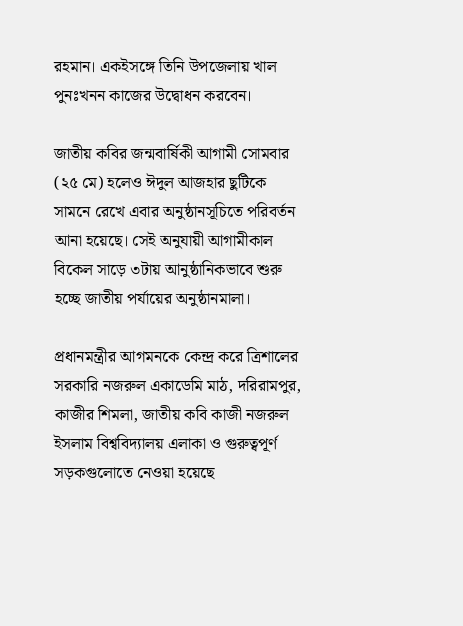রহমান। একইসঙ্গে তিনি উপজেলায় খাল পুনঃখনন কাজের উদ্বোধন করবেন।

জাতীয় কবির জন্মবার্ষিকী আগামী সোমবার (২৫ মে) হলেও ঈদুল আজহার ছুটিকে সামনে রেখে এবার অনুষ্ঠানসূচিতে পরিবর্তন আনা হয়েছে। সেই অনুযায়ী আগামীকাল বিকেল সাড়ে ৩টায় আনুষ্ঠানিকভাবে শুরু হচ্ছে জাতীয় পর্যায়ের অনুষ্ঠানমালা।

প্রধানমন্ত্রীর আগমনকে কেন্দ্র করে ত্রিশালের সরকারি নজরুল একাডেমি মাঠ, দরিরামপুর, কাজীর শিমলা, জাতীয় কবি কাজী নজরুল ইসলাম বিশ্ববিদ্যালয় এলাকা ও গুরুত্বপূর্ণ সড়কগুলোতে নেওয়া হয়েছে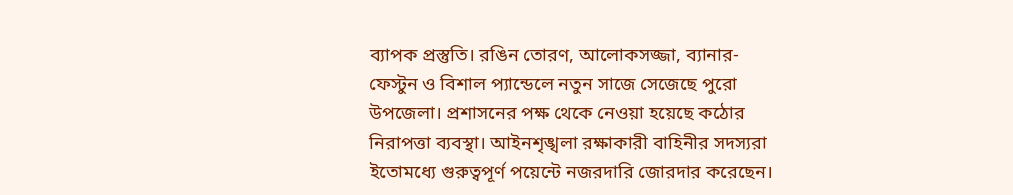ব্যাপক প্রস্তুতি। রঙিন তোরণ, আলোকসজ্জা, ব্যানার-ফেস্টুন ও বিশাল প্যান্ডেলে নতুন সাজে সেজেছে পুরো উপজেলা। প্রশাসনের পক্ষ থেকে নেওয়া হয়েছে কঠোর নিরাপত্তা ব্যবস্থা। আইনশৃঙ্খলা রক্ষাকারী বাহিনীর সদস্যরা ইতোমধ্যে গুরুত্বপূর্ণ পয়েন্টে নজরদারি জোরদার করেছেন।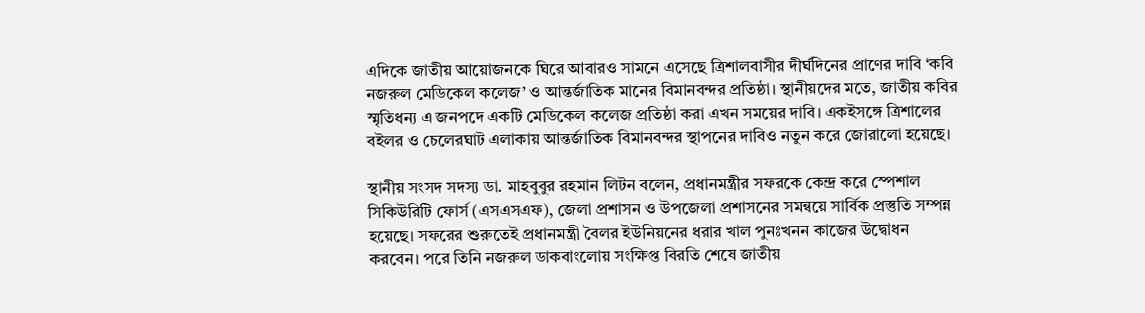এদিকে জাতীয় আয়োজনকে ঘিরে আবারও সামনে এসেছে ত্রিশালবাসীর দীর্ঘদিনের প্রাণের দাবি ‘কবি নজরুল মেডিকেল কলেজ’ ও আন্তর্জাতিক মানের বিমানবন্দর প্রতিষ্ঠা। স্থানীয়দের মতে, জাতীয় কবির স্মৃতিধন্য এ জনপদে একটি মেডিকেল কলেজ প্রতিষ্ঠা করা এখন সময়ের দাবি। একইসঙ্গে ত্রিশালের বইলর ও চেলেরঘাট এলাকায় আন্তর্জাতিক বিমানবন্দর স্থাপনের দাবিও নতুন করে জোরালো হয়েছে।

স্থানীয় সংসদ সদস্য ডা. মাহবুবুর রহমান লিটন বলেন, প্রধানমন্ত্রীর সফরকে কেন্দ্র করে স্পেশাল সিকিউরিটি ফোর্স (এসএসএফ), জেলা প্রশাসন ও উপজেলা প্রশাসনের সমন্বয়ে সার্বিক প্রস্তুতি সম্পন্ন হয়েছে। সফরের শুরুতেই প্রধানমন্ত্রী বৈলর ইউনিয়নের ধরার খাল পুনঃখনন কাজের উদ্বোধন করবেন। পরে তিনি নজরুল ডাকবাংলোয় সংক্ষিপ্ত বিরতি শেষে জাতীয়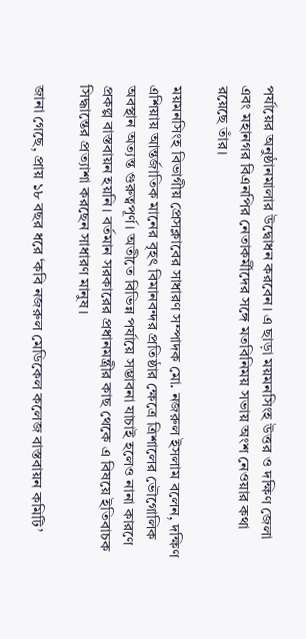পর্যায়ের অনুষ্ঠানমালার উদ্বোধন করবেন। এ ছাড়া ময়মনসিংহ উত্তর ও দক্ষিণ জেলা এবং মহানগর বিএনপির নেতাকর্মীদের সঙ্গে মতবিনিময় সভায় অংশ নেওয়ার কথা রয়েছে তাঁর।

ময়মনসিংহ বিভাগীয় প্রেসক্লাবের সাধারণ সম্পাদক মো. নজরুল ইসলাম বলেন, দক্ষিণ এশিয়ায় আন্তর্জাতিক মানের বৃহৎ বিমানবন্দর প্রতিষ্ঠার ক্ষেত্রে ত্রিশালের ভৌগোলিক অবস্থান অত্যন্ত গুরুত্বপূর্ণ। অতীতে বিভিন্ন পর্যায়ে সম্ভাবনা যাচাই হলেও নানা কারণে প্রকল্প বাস্তবায়ন হয়নি। বর্তমান সরকারের প্রধানমন্ত্রীর কাছ থেকে এ বিষয়ে ইতিবাচক সিদ্ধান্তের প্রত্যাশা করছেন সাধারণ মানুষ।

জানা গেছে, প্রায় ১৮ বছর ধরে ‘কবি নজরুল মেডিকেল কলেজ বাস্তবায়ন কমিটি’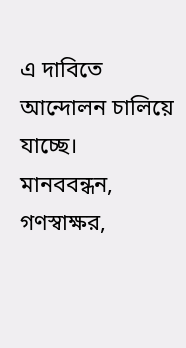এ দাবিতে আন্দোলন চালিয়ে যাচ্ছে। মানববন্ধন, গণস্বাক্ষর,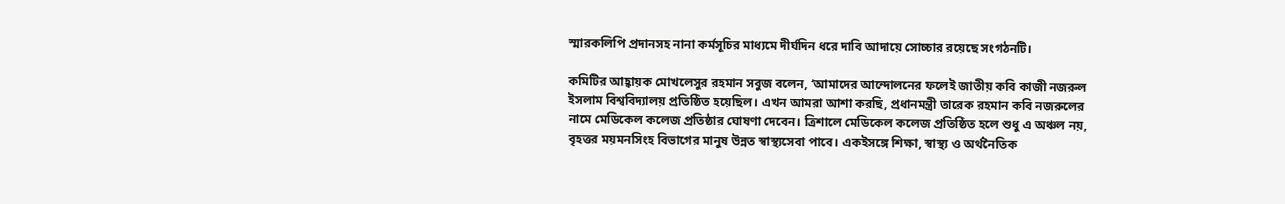স্মারকলিপি প্রদানসহ নানা কর্মসূচির মাধ্যমে দীর্ঘদিন ধরে দাবি আদায়ে সোচ্চার রয়েছে সংগঠনটি।

কমিটির আহ্বায়ক মোখলেসুর রহমান সবুজ বলেন, ‘আমাদের আন্দোলনের ফলেই জাতীয় কবি কাজী নজরুল ইসলাম বিশ্ববিদ্যালয় প্রতিষ্ঠিত হয়েছিল। এখন আমরা আশা করছি, প্রধানমন্ত্রী তারেক রহমান কবি নজরুলের নামে মেডিকেল কলেজ প্রতিষ্ঠার ঘোষণা দেবেন। ত্রিশালে মেডিকেল কলেজ প্রতিষ্ঠিত হলে শুধু এ অঞ্চল নয়, বৃহত্তর ময়মনসিংহ বিভাগের মানুষ উন্নত স্বাস্থ্যসেবা পাবে। একইসঙ্গে শিক্ষা, স্বাস্থ্য ও অর্থনৈতিক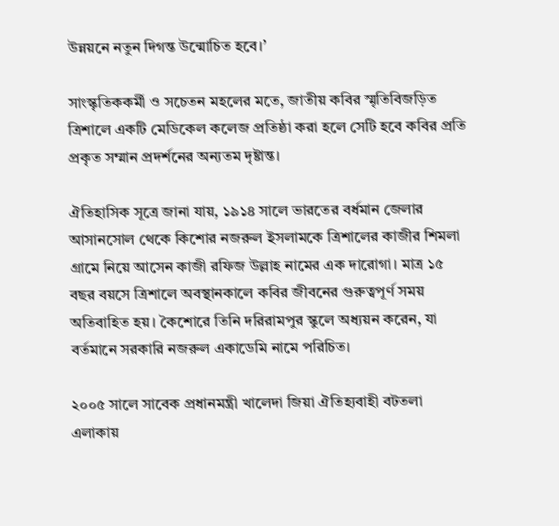উন্নয়নে নতুন দিগন্ত উন্মোচিত হবে।’

সাংস্কৃতিককর্মী ও সচেতন মহলের মতে, জাতীয় কবির স্মৃতিবিজড়িত ত্রিশালে একটি মেডিকেল কলেজ প্রতিষ্ঠা করা হলে সেটি হবে কবির প্রতি প্রকৃত সম্মান প্রদর্শনের অন্যতম দৃষ্টান্ত।

ঐতিহাসিক সূত্রে জানা যায়, ১৯১৪ সালে ভারতের বর্ধমান জেলার আসানসোল থেকে কিশোর নজরুল ইসলামকে ত্রিশালের কাজীর শিমলা গ্রামে নিয়ে আসেন কাজী রফিজ উল্লাহ নামের এক দারোগা। মাত্র ১৫ বছর বয়সে ত্রিশালে অবস্থানকালে কবির জীবনের গুরুত্বপূর্ণ সময় অতিবাহিত হয়। কৈশোরে তিনি দরিরামপুর স্কুলে অধ্যয়ন করেন, যা বর্তমানে সরকারি নজরুল একাডেমি নামে পরিচিত।

২০০৫ সালে সাবেক প্রধানমন্ত্রী খালেদা জিয়া ঐতিহ্যবাহী বটতলা এলাকায়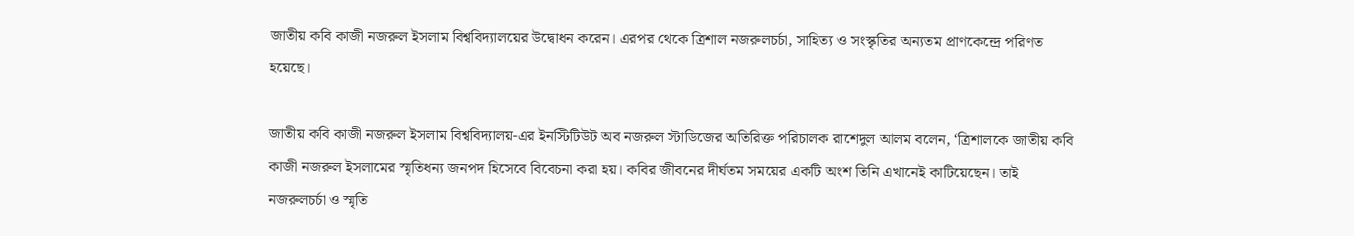জাতীয় কবি কাজী নজরুল ইসলাম বিশ্ববিদ্যালয়ের উদ্বোধন করেন। এরপর থেকে ত্রিশাল নজরুলচর্চা, সাহিত্য ও সংস্কৃতির অন্যতম প্রাণকেন্দ্রে পরিণত হয়েছে।

জাতীয় কবি কাজী নজরুল ইসলাম বিশ্ববিদ্যালয়-এর ইনস্টিটিউট অব নজরুল স্টাডিজের অতিরিক্ত পরিচালক রাশেদুল আলম বলেন, ‘ত্রিশালকে জাতীয় কবি কাজী নজরুল ইসলামের স্মৃতিধন্য জনপদ হিসেবে বিবেচনা করা হয়। কবির জীবনের দীর্ঘতম সময়ের একটি অংশ তিনি এখানেই কাটিয়েছেন। তাই নজরুলচর্চা ও স্মৃতি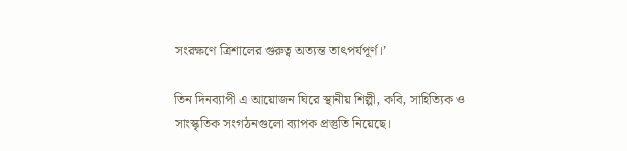সংরক্ষণে ত্রিশালের গুরুত্ব অত্যন্ত তাৎপর্যপূর্ণ।’

তিন দিনব্যাপী এ আয়োজন ঘিরে স্থানীয় শিল্পী, কবি, সাহিত্যিক ও সাংস্কৃতিক সংগঠনগুলো ব্যাপক প্রস্তুতি নিয়েছে।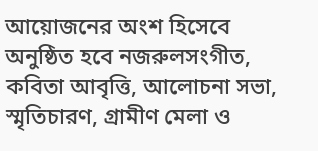আয়োজনের অংশ হিসেবে অনুষ্ঠিত হবে নজরুলসংগীত, কবিতা আবৃত্তি, আলোচনা সভা, স্মৃতিচারণ, গ্রামীণ মেলা ও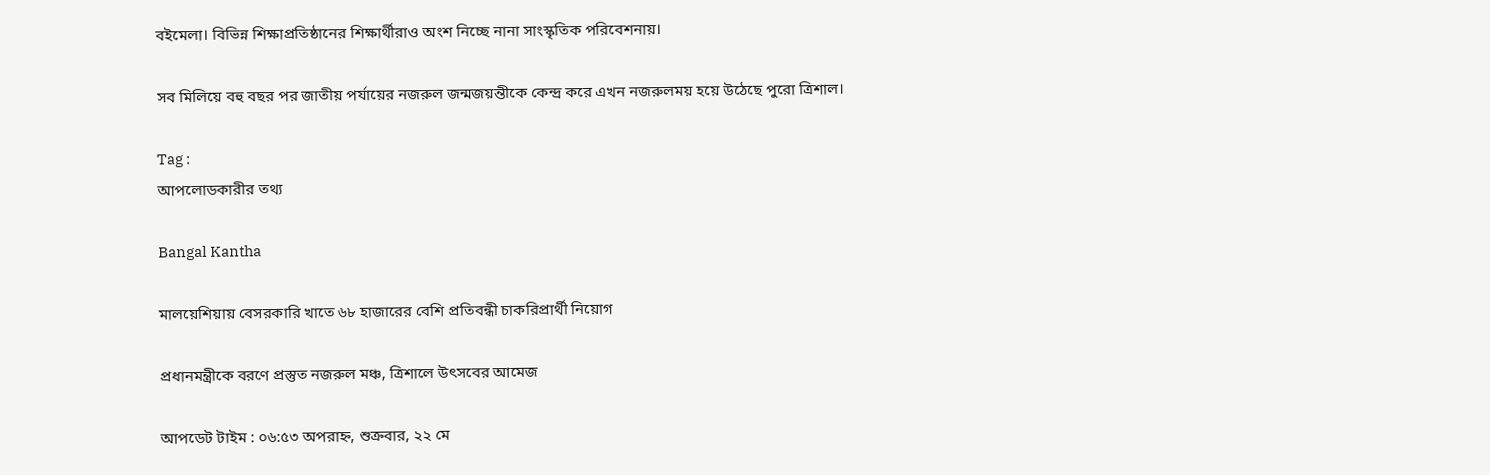বইমেলা। বিভিন্ন শিক্ষাপ্রতিষ্ঠানের শিক্ষার্থীরাও অংশ নিচ্ছে নানা সাংস্কৃতিক পরিবেশনায়।

সব মিলিয়ে বহু বছর পর জাতীয় পর্যায়ের নজরুল জন্মজয়ন্তীকে কেন্দ্র করে এখন নজরুলময় হয়ে উঠেছে পুরো ত্রিশাল।

Tag :
আপলোডকারীর তথ্য

Bangal Kantha

মালয়েশিয়ায় বেসরকারি খাতে ৬৮ হাজারের বেশি প্রতিবন্ধী চাকরিপ্রার্থী নিয়োগ

প্রধানমন্ত্রীকে বরণে প্রস্তুত নজরুল মঞ্চ, ত্রিশালে উৎসবের আমেজ

আপডেট টাইম : ০৬:৫৩ অপরাহ্ন, শুক্রবার, ২২ মে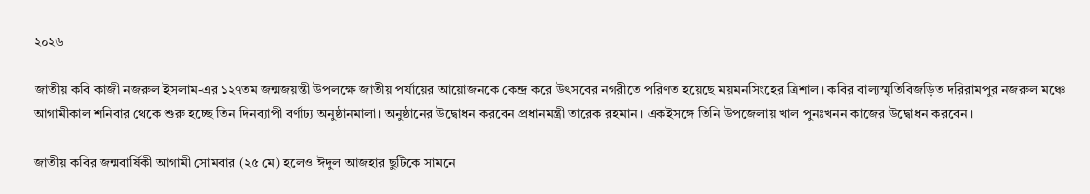২০২৬

জাতীয় কবি কাজী নজরুল ইসলাম-এর ১২৭তম জন্মজয়ন্তী উপলক্ষে জাতীয় পর্যায়ের আয়োজনকে কেন্দ্র করে উৎসবের নগরীতে পরিণত হয়েছে ময়মনসিংহের ত্রিশাল। কবির বাল্যস্মৃতিবিজড়িত দরিরামপুর নজরুল মঞ্চে আগামীকাল শনিবার থেকে শুরু হচ্ছে তিন দিনব্যাপী বর্ণাঢ্য অনুষ্ঠানমালা। অনুষ্ঠানের উদ্বোধন করবেন প্রধানমন্ত্রী তারেক রহমান। একইসঙ্গে তিনি উপজেলায় খাল পুনঃখনন কাজের উদ্বোধন করবেন।

জাতীয় কবির জন্মবার্ষিকী আগামী সোমবার (২৫ মে) হলেও ঈদুল আজহার ছুটিকে সামনে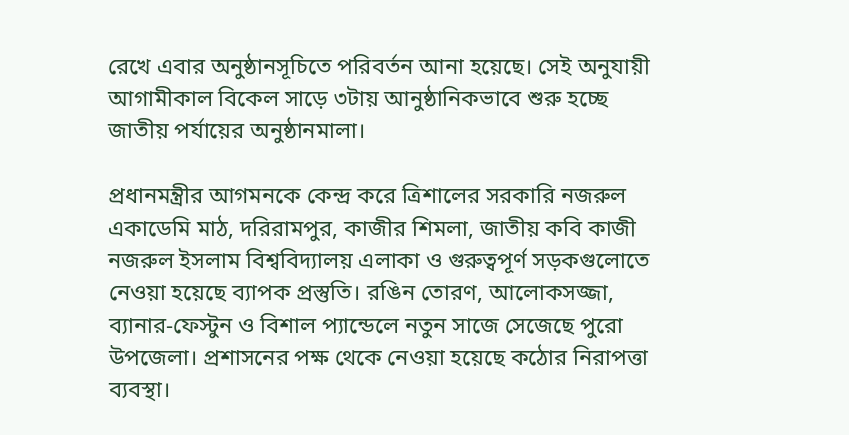রেখে এবার অনুষ্ঠানসূচিতে পরিবর্তন আনা হয়েছে। সেই অনুযায়ী আগামীকাল বিকেল সাড়ে ৩টায় আনুষ্ঠানিকভাবে শুরু হচ্ছে জাতীয় পর্যায়ের অনুষ্ঠানমালা।

প্রধানমন্ত্রীর আগমনকে কেন্দ্র করে ত্রিশালের সরকারি নজরুল একাডেমি মাঠ, দরিরামপুর, কাজীর শিমলা, জাতীয় কবি কাজী নজরুল ইসলাম বিশ্ববিদ্যালয় এলাকা ও গুরুত্বপূর্ণ সড়কগুলোতে নেওয়া হয়েছে ব্যাপক প্রস্তুতি। রঙিন তোরণ, আলোকসজ্জা, ব্যানার-ফেস্টুন ও বিশাল প্যান্ডেলে নতুন সাজে সেজেছে পুরো উপজেলা। প্রশাসনের পক্ষ থেকে নেওয়া হয়েছে কঠোর নিরাপত্তা ব্যবস্থা।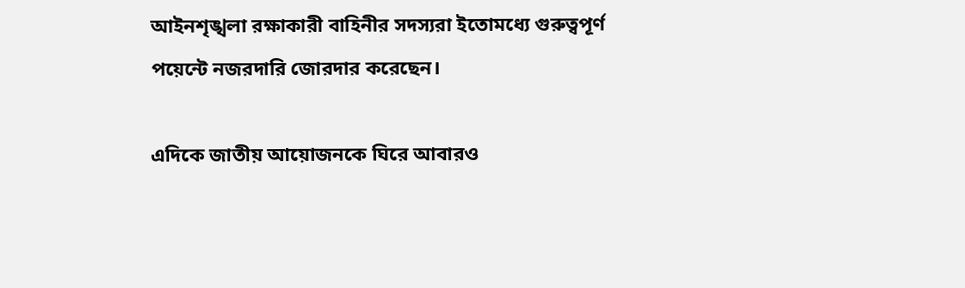আইনশৃঙ্খলা রক্ষাকারী বাহিনীর সদস্যরা ইতোমধ্যে গুরুত্বপূর্ণ পয়েন্টে নজরদারি জোরদার করেছেন।

এদিকে জাতীয় আয়োজনকে ঘিরে আবারও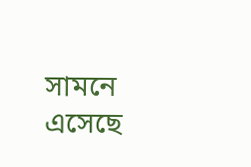সামনে এসেছে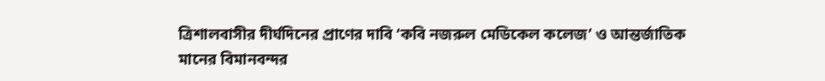ত্রিশালবাসীর দীর্ঘদিনের প্রাণের দাবি ‘কবি নজরুল মেডিকেল কলেজ’ ও আন্তর্জাতিক মানের বিমানবন্দর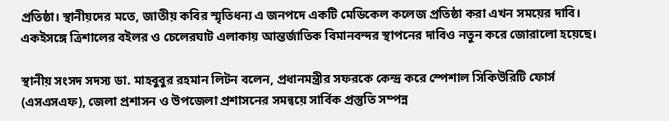প্রতিষ্ঠা। স্থানীয়দের মতে, জাতীয় কবির স্মৃতিধন্য এ জনপদে একটি মেডিকেল কলেজ প্রতিষ্ঠা করা এখন সময়ের দাবি। একইসঙ্গে ত্রিশালের বইলর ও চেলেরঘাট এলাকায় আন্তর্জাতিক বিমানবন্দর স্থাপনের দাবিও নতুন করে জোরালো হয়েছে।

স্থানীয় সংসদ সদস্য ডা. মাহবুবুর রহমান লিটন বলেন, প্রধানমন্ত্রীর সফরকে কেন্দ্র করে স্পেশাল সিকিউরিটি ফোর্স (এসএসএফ), জেলা প্রশাসন ও উপজেলা প্রশাসনের সমন্বয়ে সার্বিক প্রস্তুতি সম্পন্ন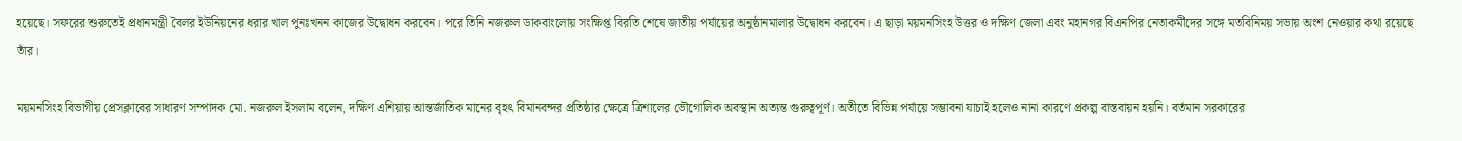হয়েছে। সফরের শুরুতেই প্রধানমন্ত্রী বৈলর ইউনিয়নের ধরার খাল পুনঃখনন কাজের উদ্বোধন করবেন। পরে তিনি নজরুল ডাকবাংলোয় সংক্ষিপ্ত বিরতি শেষে জাতীয় পর্যায়ের অনুষ্ঠানমালার উদ্বোধন করবেন। এ ছাড়া ময়মনসিংহ উত্তর ও দক্ষিণ জেলা এবং মহানগর বিএনপির নেতাকর্মীদের সঙ্গে মতবিনিময় সভায় অংশ নেওয়ার কথা রয়েছে তাঁর।

ময়মনসিংহ বিভাগীয় প্রেসক্লাবের সাধারণ সম্পাদক মো. নজরুল ইসলাম বলেন, দক্ষিণ এশিয়ায় আন্তর্জাতিক মানের বৃহৎ বিমানবন্দর প্রতিষ্ঠার ক্ষেত্রে ত্রিশালের ভৌগোলিক অবস্থান অত্যন্ত গুরুত্বপূর্ণ। অতীতে বিভিন্ন পর্যায়ে সম্ভাবনা যাচাই হলেও নানা কারণে প্রকল্প বাস্তবায়ন হয়নি। বর্তমান সরকারের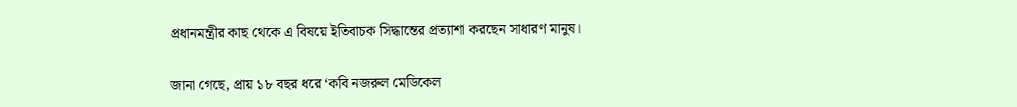প্রধানমন্ত্রীর কাছ থেকে এ বিষয়ে ইতিবাচক সিদ্ধান্তের প্রত্যাশা করছেন সাধারণ মানুষ।

জানা গেছে, প্রায় ১৮ বছর ধরে ‘কবি নজরুল মেডিকেল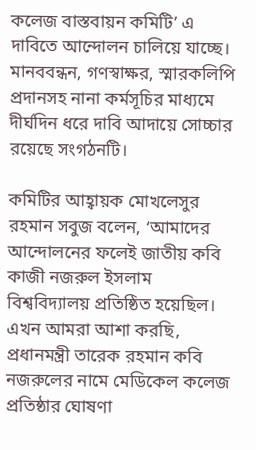কলেজ বাস্তবায়ন কমিটি’ এ দাবিতে আন্দোলন চালিয়ে যাচ্ছে। মানববন্ধন, গণস্বাক্ষর, স্মারকলিপি প্রদানসহ নানা কর্মসূচির মাধ্যমে দীর্ঘদিন ধরে দাবি আদায়ে সোচ্চার রয়েছে সংগঠনটি।

কমিটির আহ্বায়ক মোখলেসুর রহমান সবুজ বলেন, ‘আমাদের আন্দোলনের ফলেই জাতীয় কবি কাজী নজরুল ইসলাম বিশ্ববিদ্যালয় প্রতিষ্ঠিত হয়েছিল। এখন আমরা আশা করছি, প্রধানমন্ত্রী তারেক রহমান কবি নজরুলের নামে মেডিকেল কলেজ প্রতিষ্ঠার ঘোষণা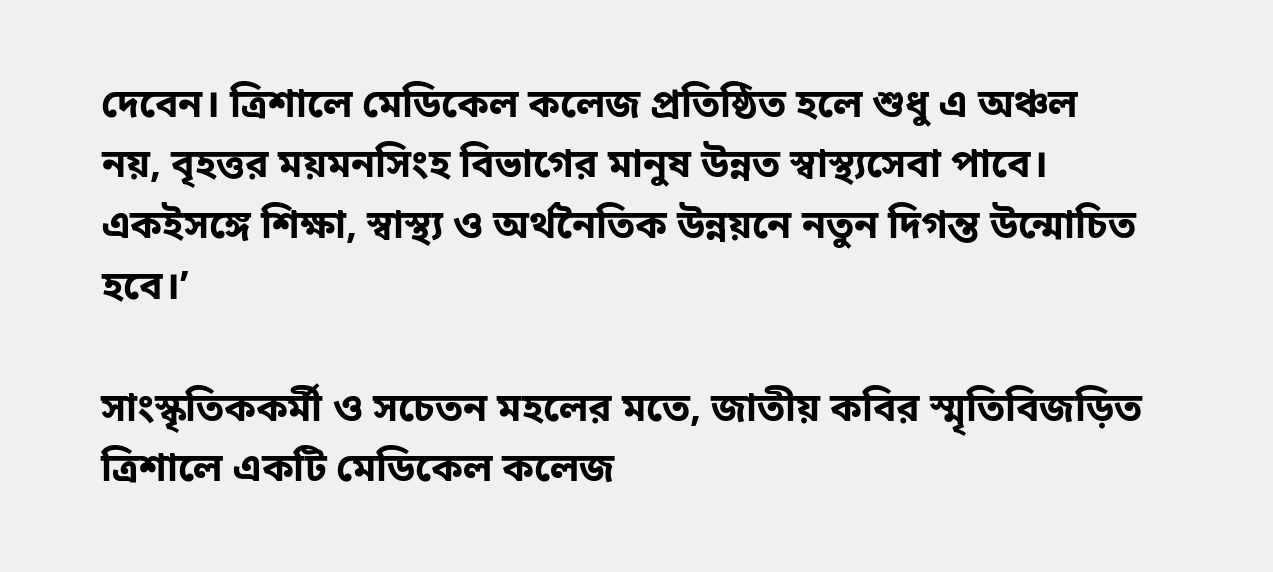দেবেন। ত্রিশালে মেডিকেল কলেজ প্রতিষ্ঠিত হলে শুধু এ অঞ্চল নয়, বৃহত্তর ময়মনসিংহ বিভাগের মানুষ উন্নত স্বাস্থ্যসেবা পাবে। একইসঙ্গে শিক্ষা, স্বাস্থ্য ও অর্থনৈতিক উন্নয়নে নতুন দিগন্ত উন্মোচিত হবে।’

সাংস্কৃতিককর্মী ও সচেতন মহলের মতে, জাতীয় কবির স্মৃতিবিজড়িত ত্রিশালে একটি মেডিকেল কলেজ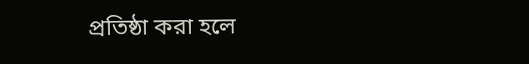প্রতিষ্ঠা করা হলে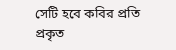সেটি হবে কবির প্রতি প্রকৃত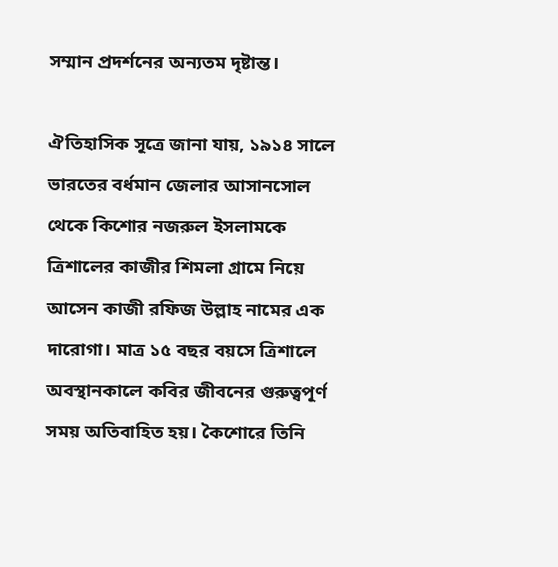সম্মান প্রদর্শনের অন্যতম দৃষ্টান্ত।

ঐতিহাসিক সূত্রে জানা যায়, ১৯১৪ সালে ভারতের বর্ধমান জেলার আসানসোল থেকে কিশোর নজরুল ইসলামকে ত্রিশালের কাজীর শিমলা গ্রামে নিয়ে আসেন কাজী রফিজ উল্লাহ নামের এক দারোগা। মাত্র ১৫ বছর বয়সে ত্রিশালে অবস্থানকালে কবির জীবনের গুরুত্বপূর্ণ সময় অতিবাহিত হয়। কৈশোরে তিনি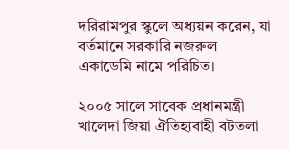দরিরামপুর স্কুলে অধ্যয়ন করেন, যা বর্তমানে সরকারি নজরুল একাডেমি নামে পরিচিত।

২০০৫ সালে সাবেক প্রধানমন্ত্রী খালেদা জিয়া ঐতিহ্যবাহী বটতলা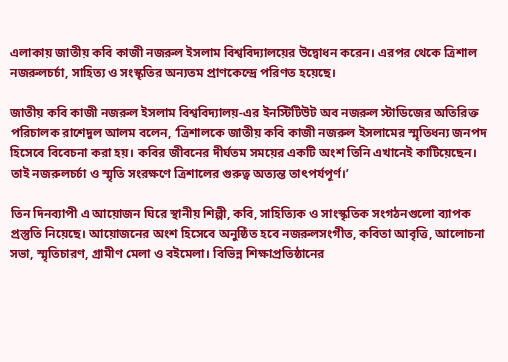এলাকায় জাতীয় কবি কাজী নজরুল ইসলাম বিশ্ববিদ্যালয়ের উদ্বোধন করেন। এরপর থেকে ত্রিশাল নজরুলচর্চা, সাহিত্য ও সংস্কৃতির অন্যতম প্রাণকেন্দ্রে পরিণত হয়েছে।

জাতীয় কবি কাজী নজরুল ইসলাম বিশ্ববিদ্যালয়-এর ইনস্টিটিউট অব নজরুল স্টাডিজের অতিরিক্ত পরিচালক রাশেদুল আলম বলেন, ‘ত্রিশালকে জাতীয় কবি কাজী নজরুল ইসলামের স্মৃতিধন্য জনপদ হিসেবে বিবেচনা করা হয়। কবির জীবনের দীর্ঘতম সময়ের একটি অংশ তিনি এখানেই কাটিয়েছেন। তাই নজরুলচর্চা ও স্মৃতি সংরক্ষণে ত্রিশালের গুরুত্ব অত্যন্ত তাৎপর্যপূর্ণ।’

তিন দিনব্যাপী এ আয়োজন ঘিরে স্থানীয় শিল্পী, কবি, সাহিত্যিক ও সাংস্কৃতিক সংগঠনগুলো ব্যাপক প্রস্তুতি নিয়েছে। আয়োজনের অংশ হিসেবে অনুষ্ঠিত হবে নজরুলসংগীত, কবিতা আবৃত্তি, আলোচনা সভা, স্মৃতিচারণ, গ্রামীণ মেলা ও বইমেলা। বিভিন্ন শিক্ষাপ্রতিষ্ঠানের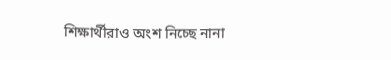শিক্ষার্থীরাও অংশ নিচ্ছে নানা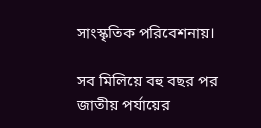সাংস্কৃতিক পরিবেশনায়।

সব মিলিয়ে বহু বছর পর জাতীয় পর্যায়ের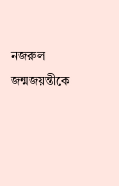নজরুল জন্মজয়ন্তীকে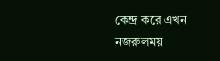কেন্দ্র করে এখন নজরুলময়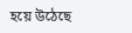হয়ে উঠেছে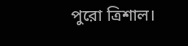পুরো ত্রিশাল।